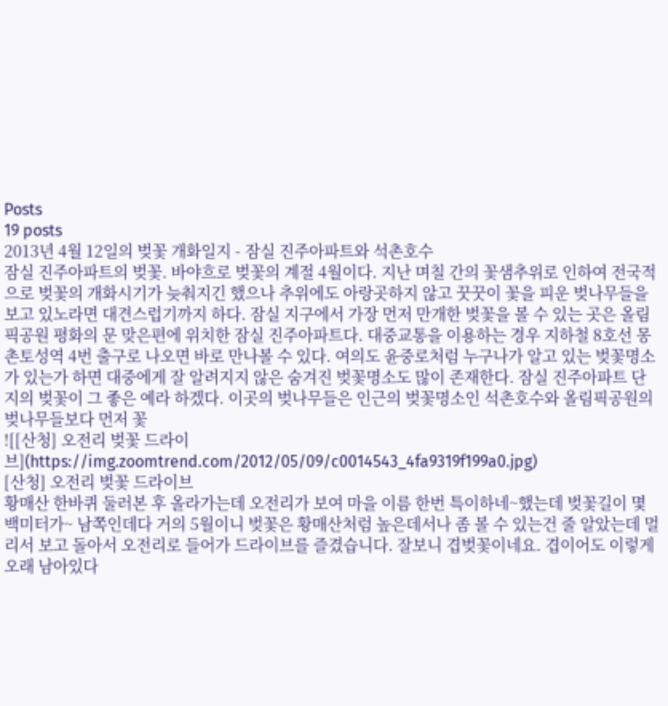Posts
19 posts
2013년 4월 12일의 벚꽃 개화일지 - 잠실 진주아파트와 석촌호수
잠실 진주아파트의 벚꽃. 바야흐로 벚꽃의 계절 4월이다. 지난 며칠 간의 꽃샘추위로 인하여 전국적으로 벚꽃의 개화시기가 늦춰지긴 했으나 추위에도 아랑곳하지 않고 꿋꿋이 꽃을 피운 벚나무들을 보고 있노라면 대견스럽기까지 하다. 잠실 지구에서 가장 먼저 만개한 벚꽃을 볼 수 있는 곳은 올림픽공원 평화의 문 맞은편에 위치한 잠실 진주아파트다. 대중교통을 이용하는 경우 지하철 8호선 몽촌토성역 4번 출구로 나오면 바로 만나볼 수 있다. 여의도 윤중로처럼 누구나가 알고 있는 벚꽃명소가 있는가 하면 대중에게 잘 알려지지 않은 숨겨진 벚꽃명소도 많이 존재한다. 잠실 진주아파트 단지의 벚꽃이 그 좋은 예라 하겠다. 이곳의 벚나무들은 인근의 벚꽃명소인 석촌호수와 올림픽공원의 벚나무들보다 먼저 꽃
![[산청] 오전리 벚꽃 드라이브](https://img.zoomtrend.com/2012/05/09/c0014543_4fa9319f199a0.jpg)
[산청] 오전리 벚꽃 드라이브
황매산 한바퀴 둘러본 후 올라가는데 오전리가 보여 마을 이름 한번 특이하네~했는데 벚꽃길이 몇백미터가~ 남쪽인데다 거의 5월이니 벚꽃은 황매산처럼 높은데서나 좀 볼 수 있는건 줄 알았는데 멀리서 보고 돌아서 오전리로 들어가 드라이브를 즐겼습니다. 잘보니 겹벚꽃이네요. 겹이어도 이렇게 오래 남아있다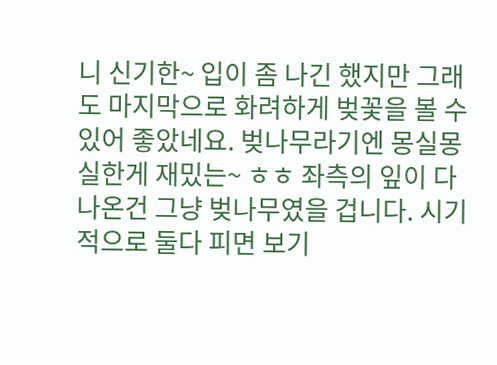니 신기한~ 입이 좀 나긴 했지만 그래도 마지막으로 화려하게 벚꽃을 볼 수 있어 좋았네요. 벚나무라기엔 몽실몽실한게 재밌는~ ㅎㅎ 좌측의 잎이 다 나온건 그냥 벚나무였을 겁니다. 시기적으로 둘다 피면 보기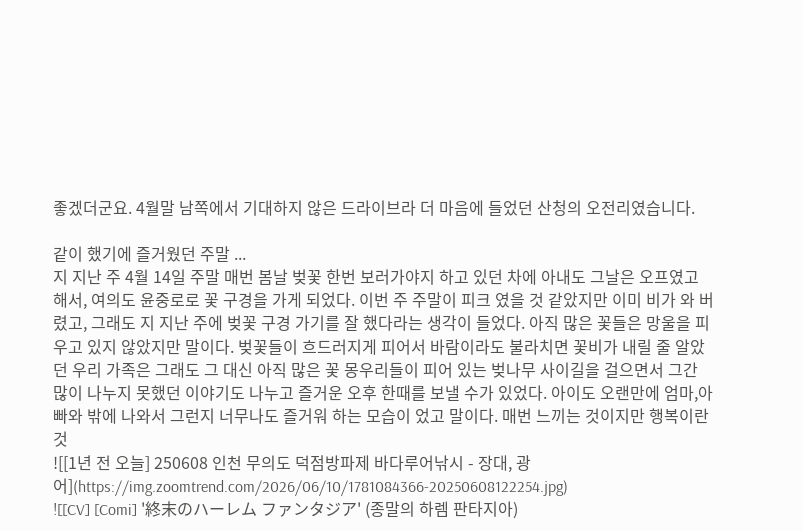좋겠더군요. 4월말 남쪽에서 기대하지 않은 드라이브라 더 마음에 들었던 산청의 오전리였습니다.

같이 했기에 즐거웠던 주말 ...
지 지난 주 4월 14일 주말 매번 봄날 벚꽃 한번 보러가야지 하고 있던 차에 아내도 그날은 오프였고 해서, 여의도 윤중로로 꽃 구경을 가게 되었다. 이번 주 주말이 피크 였을 것 같았지만 이미 비가 와 버렸고, 그래도 지 지난 주에 벚꽃 구경 가기를 잘 했다라는 생각이 들었다. 아직 많은 꽃들은 망울을 피우고 있지 않았지만 말이다. 벚꽃들이 흐드러지게 피어서 바람이라도 불라치면 꽃비가 내릴 줄 알았던 우리 가족은 그래도 그 대신 아직 많은 꽃 몽우리들이 피어 있는 벚나무 사이길을 걸으면서 그간 많이 나누지 못했던 이야기도 나누고 즐거운 오후 한때를 보낼 수가 있었다. 아이도 오랜만에 엄마,아빠와 밖에 나와서 그런지 너무나도 즐거워 하는 모습이 었고 말이다. 매번 느끼는 것이지만 행복이란 것
![[1년 전 오늘] 250608 인천 무의도 덕점방파제 바다루어낚시 - 장대, 광어](https://img.zoomtrend.com/2026/06/10/1781084366-20250608122254.jpg)
![[CV] [Comi] '終末のハーレム ファンタジア' (종말의 하렘 판타지아)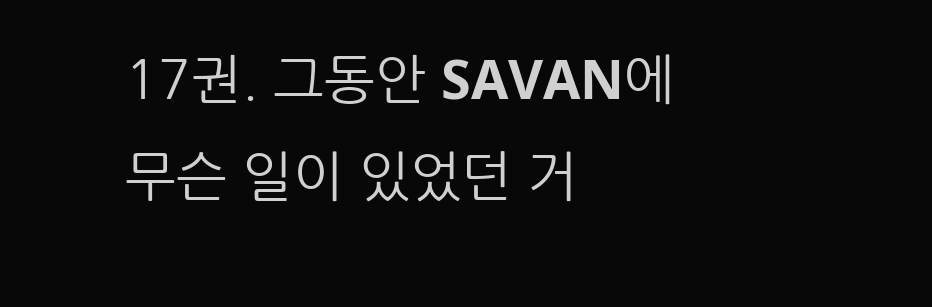17권. 그동안 SAVAN에 무슨 일이 있었던 거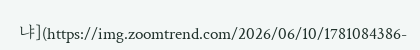냐](https://img.zoomtrend.com/2026/06/10/1781084386-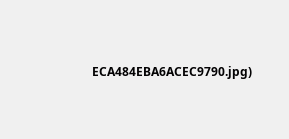ECA484EBA6ACEC9790.jpg)